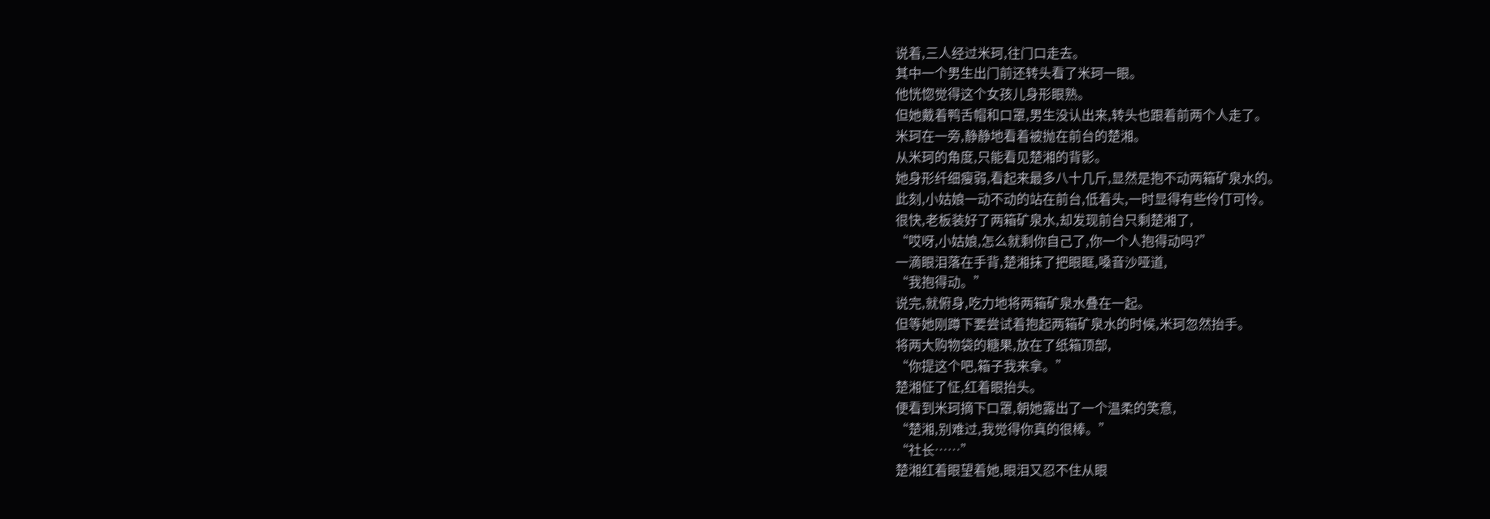说着,三人经过米珂,往门口走去。
其中一个男生出门前还转头看了米珂一眼。
他恍惚觉得这个女孩儿身形眼熟。
但她戴着鸭舌帽和口罩,男生没认出来,转头也跟着前两个人走了。
米珂在一旁,静静地看着被抛在前台的楚湘。
从米珂的角度,只能看见楚湘的背影。
她身形纤细瘦弱,看起来最多八十几斤,显然是抱不动两箱矿泉水的。
此刻,小姑娘一动不动的站在前台,低着头,一时显得有些伶仃可怜。
很快,老板装好了两箱矿泉水,却发现前台只剩楚湘了,
“哎呀,小姑娘,怎么就剩你自己了,你一个人抱得动吗?”
一滴眼泪落在手背,楚湘抹了把眼眶,嗓音沙哑道,
“我抱得动。”
说完,就俯身,吃力地将两箱矿泉水叠在一起。
但等她刚蹲下要尝试着抱起两箱矿泉水的时候,米珂忽然抬手。
将两大购物袋的糖果,放在了纸箱顶部,
“你提这个吧,箱子我来拿。”
楚湘怔了怔,红着眼抬头。
便看到米珂摘下口罩,朝她露出了一个温柔的笑意,
“楚湘,别难过,我觉得你真的很棒。”
“社长……”
楚湘红着眼望着她,眼泪又忍不住从眼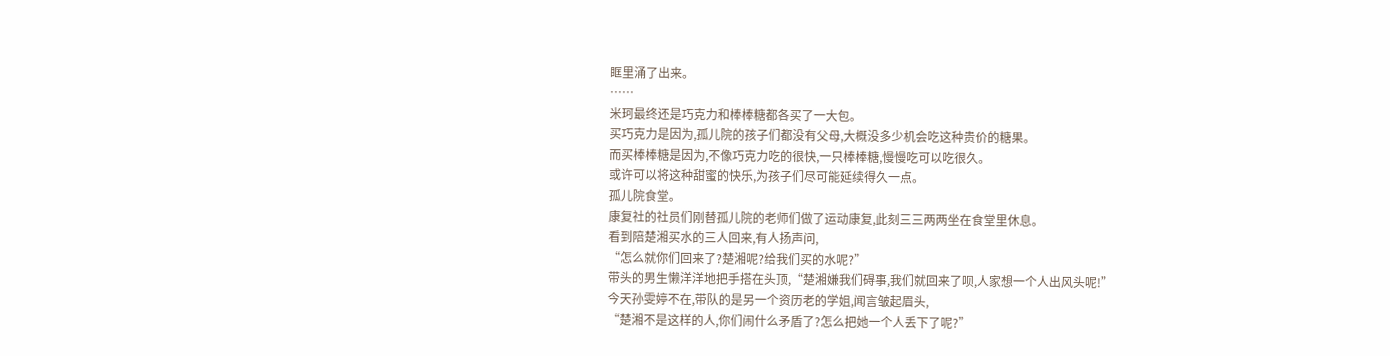眶里涌了出来。
……
米珂最终还是巧克力和棒棒糖都各买了一大包。
买巧克力是因为,孤儿院的孩子们都没有父母,大概没多少机会吃这种贵价的糖果。
而买棒棒糖是因为,不像巧克力吃的很快,一只棒棒糖,慢慢吃可以吃很久。
或许可以将这种甜蜜的快乐,为孩子们尽可能延续得久一点。
孤儿院食堂。
康复社的社员们刚替孤儿院的老师们做了运动康复,此刻三三两两坐在食堂里休息。
看到陪楚湘买水的三人回来,有人扬声问,
“怎么就你们回来了?楚湘呢?给我们买的水呢?”
带头的男生懒洋洋地把手搭在头顶,“楚湘嫌我们碍事,我们就回来了呗,人家想一个人出风头呢!”
今天孙雯婷不在,带队的是另一个资历老的学姐,闻言皱起眉头,
“楚湘不是这样的人,你们闹什么矛盾了?怎么把她一个人丢下了呢?”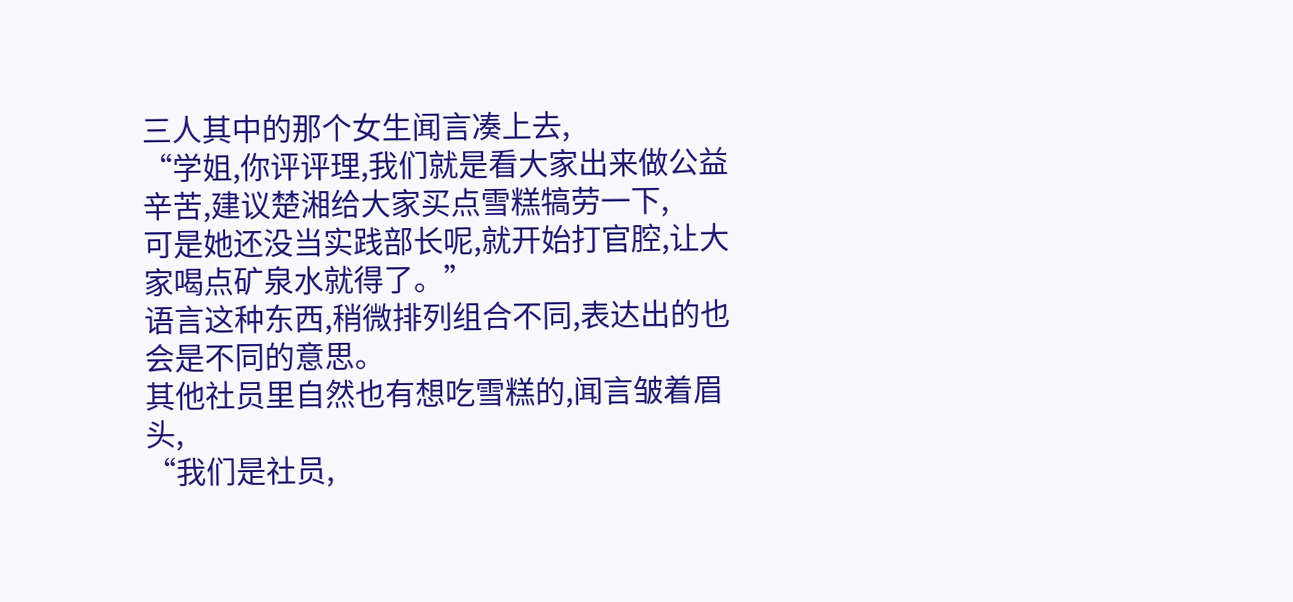三人其中的那个女生闻言凑上去,
“学姐,你评评理,我们就是看大家出来做公益辛苦,建议楚湘给大家买点雪糕犒劳一下,
可是她还没当实践部长呢,就开始打官腔,让大家喝点矿泉水就得了。”
语言这种东西,稍微排列组合不同,表达出的也会是不同的意思。
其他社员里自然也有想吃雪糕的,闻言皱着眉头,
“我们是社员,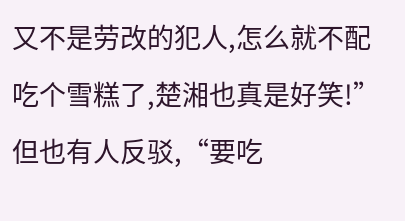又不是劳改的犯人,怎么就不配吃个雪糕了,楚湘也真是好笑!”
但也有人反驳,“要吃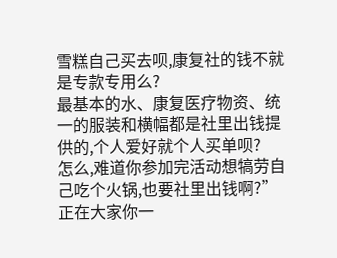雪糕自己买去呗,康复社的钱不就是专款专用么?
最基本的水、康复医疗物资、统一的服装和横幅都是社里出钱提供的,个人爱好就个人买单呗?
怎么,难道你参加完活动想犒劳自己吃个火锅,也要社里出钱啊?”
正在大家你一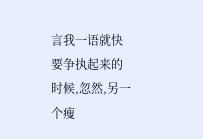言我一语就快要争执起来的时候,忽然,另一个瘦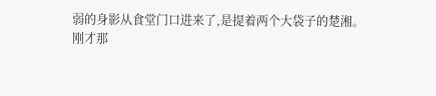弱的身影从食堂门口进来了,是提着两个大袋子的楚湘。
刚才那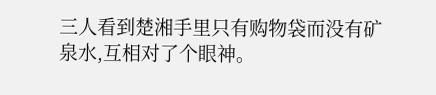三人看到楚湘手里只有购物袋而没有矿泉水,互相对了个眼神。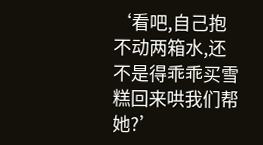‘看吧,自己抱不动两箱水,还不是得乖乖买雪糕回来哄我们帮她?’